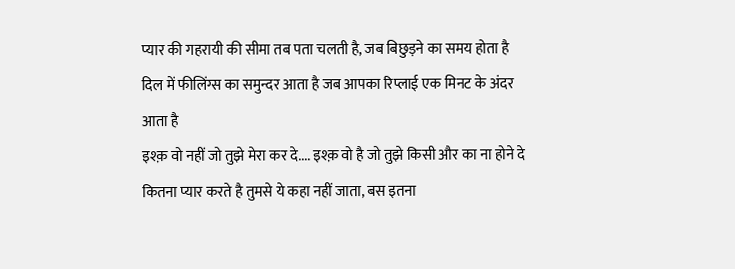प्यार की गहरायी की सीमा तब पता चलती है, जब बिछुड़ने का समय होता है
दिल में फीलिंग्स का समुन्दर आता है जब आपका रिप्लाई एक मिनट के अंदर आता है
इश्क़ वो नहीं जो तुझे मेरा कर दे.... इश्क़ वो है जो तुझे किसी और का ना होने दे
कितना प्यार करते है तुमसे ये कहा नहीं जाता, बस इतना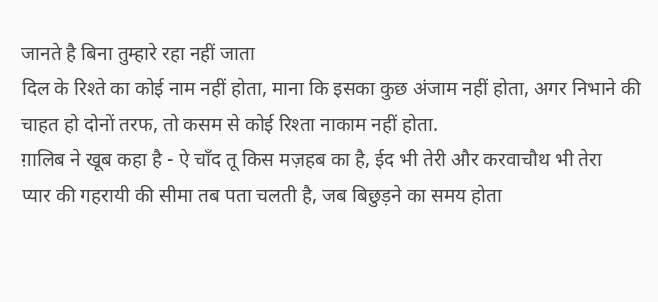जानते है बिना तुम्हारे रहा नहीं जाता
दिल के रिश्ते का कोई नाम नहीं होता, माना कि इसका कुछ अंजाम नहीं होता, अगर निभाने की चाहत हो दोनों तरफ, तो कसम से कोई रिश्ता नाकाम नहीं होता.
ग़ालिब ने खूब कहा है - ऐ चाँद तू किस मज़हब का है, ईद भी तेरी और करवाचौथ भी तेरा
प्यार की गहरायी की सीमा तब पता चलती है, जब बिछुड़ने का समय होता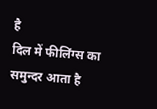है
दिल में फीलिंग्स का समुन्दर आता है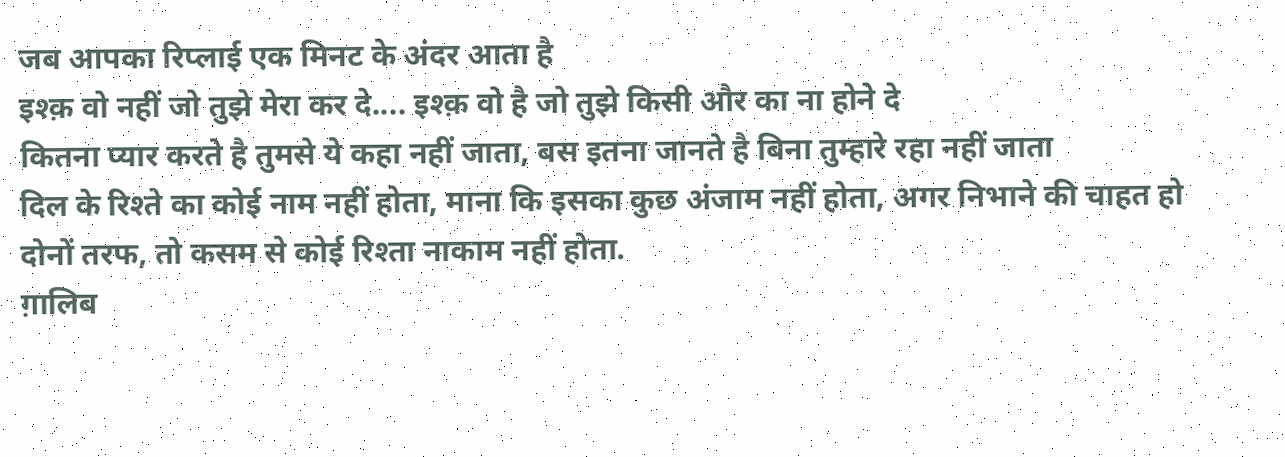जब आपका रिप्लाई एक मिनट के अंदर आता है
इश्क़ वो नहीं जो तुझे मेरा कर दे.... इश्क़ वो है जो तुझे किसी और का ना होने दे
कितना प्यार करते है तुमसे ये कहा नहीं जाता, बस इतना जानते है बिना तुम्हारे रहा नहीं जाता
दिल के रिश्ते का कोई नाम नहीं होता, माना कि इसका कुछ अंजाम नहीं होता, अगर निभाने की चाहत हो दोनों तरफ, तो कसम से कोई रिश्ता नाकाम नहीं होता.
ग़ालिब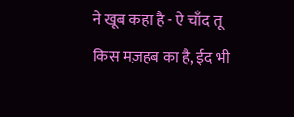ने खूब कहा है - ऐ चाँद तू किस मज़हब का है, ईद भी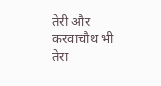तेरी और करवाचौथ भी तेरा